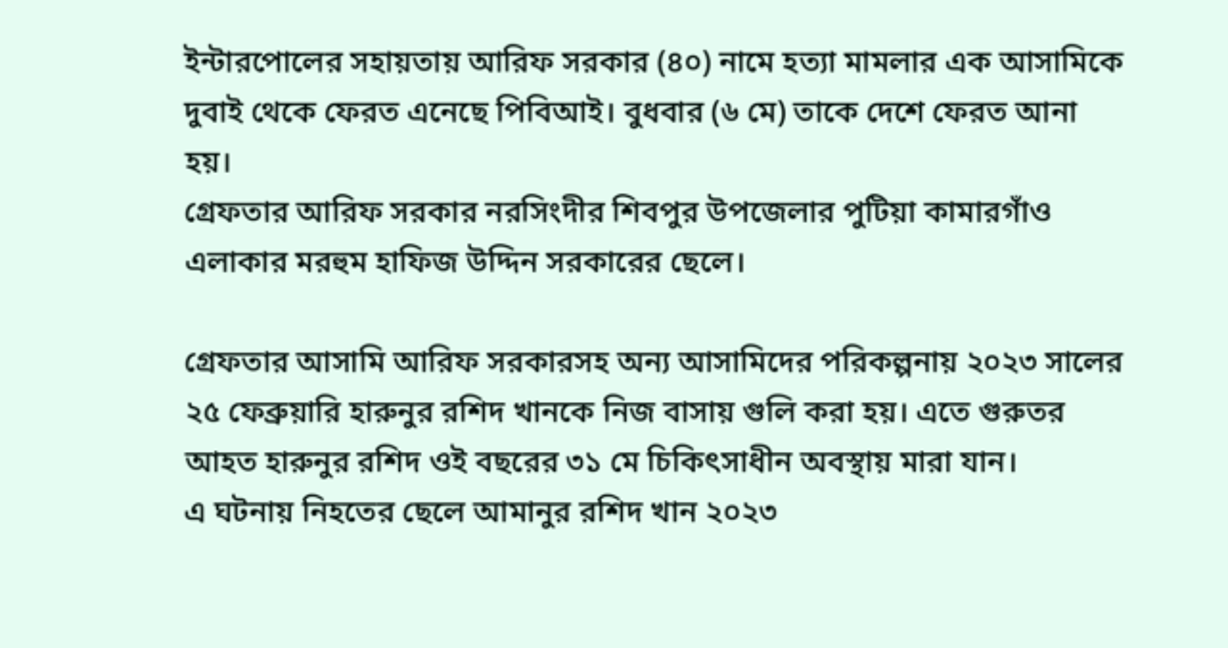ইন্টারপোলের সহায়তায় আরিফ সরকার (৪০) নামে হত্যা মামলার এক আসামিকে দুবাই থেকে ফেরত এনেছে পিবিআই। বুধবার (৬ মে) তাকে দেশে ফেরত আনা হয়।
গ্রেফতার আরিফ সরকার নরসিংদীর শিবপুর উপজেলার পুটিয়া কামারগাঁও এলাকার মরহুম হাফিজ উদ্দিন সরকারের ছেলে।

গ্রেফতার আসামি আরিফ সরকারসহ অন্য আসামিদের পরিকল্পনায় ২০২৩ সালের ২৫ ফেব্রুয়ারি হারুনুর রশিদ খানকে নিজ বাসায় গুলি করা হয়। এতে গুরুতর আহত হারুনুর রশিদ ওই বছরের ৩১ মে চিকিৎসাধীন অবস্থায় মারা যান।
এ ঘটনায় নিহতের ছেলে আমানুর রশিদ খান ২০২৩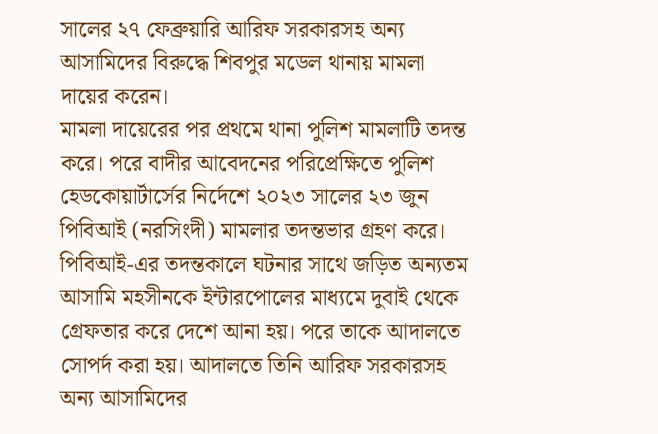সালের ২৭ ফেব্রুয়ারি আরিফ সরকারসহ অন্য আসামিদের বিরুদ্ধে শিবপুর মডেল থানায় মামলা দায়ের করেন।
মামলা দায়েরের পর প্রথমে থানা পুলিশ মামলাটি তদন্ত করে। পরে বাদীর আবেদনের পরিপ্রেক্ষিতে পুলিশ হেডকোয়ার্টার্সের নির্দেশে ২০২৩ সালের ২৩ জুন পিবিআই (নরসিংদী) মামলার তদন্তভার গ্রহণ করে।
পিবিআই-এর তদন্তকালে ঘটনার সাথে জড়িত অন্যতম আসামি মহসীনকে ইন্টারপোলের মাধ্যমে দুবাই থেকে গ্রেফতার করে দেশে আনা হয়। পরে তাকে আদালতে সোপর্দ করা হয়। আদালতে তিনি আরিফ সরকারসহ অন্য আসামিদের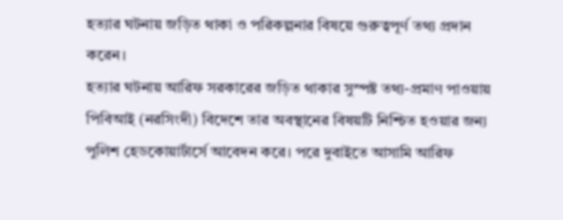হত্যার ঘটনায় জড়িত থাকা ও পরিকল্পনার বিষয়ে গুরুত্বপূর্ণ তথ্য প্রদান করেন।
হত্যার ঘটনায় আরিফ সরকারের জড়িত থাকার সুস্পষ্ট তথ্য-প্রমাণ পাওয়ায় পিবিআই (নরসিংদী) বিদেশে তার অবস্থানের বিষয়টি নিশ্চিত হওয়ার জন্য পুলিশ হেডকোয়ার্টার্সে আবেদন করে। পরে দুবাইতে আসামি আরিফ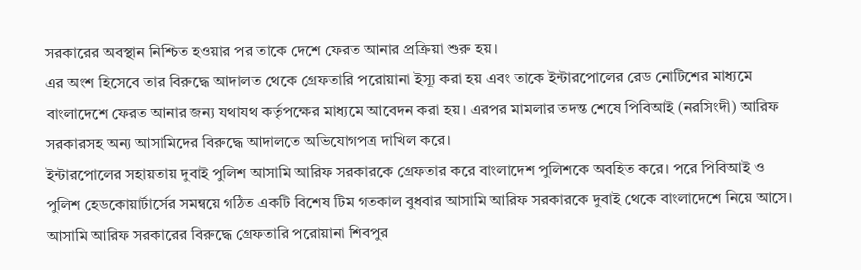সরকারের অবস্থান নিশ্চিত হওয়ার পর তাকে দেশে ফেরত আনার প্রক্রিয়া শুরু হয়।
এর অংশ হিসেবে তার বিরুদ্ধে আদালত থেকে গ্রেফতারি পরোয়ানা ইস্যূ করা হয় এবং তাকে ইন্টারপোলের রেড নোটিশের মাধ্যমে বাংলাদেশে ফেরত আনার জন্য যথাযথ কর্তৃপক্ষের মাধ্যমে আবেদন করা হয়। এরপর মামলার তদন্ত শেষে পিবিআই (নরসিংদী) আরিফ সরকারসহ অন্য আসামিদের বিরুদ্ধে আদালতে অভিযোগপত্র দাখিল করে।
ইন্টারপোলের সহায়তায় দুবাই পুলিশ আসামি আরিফ সরকারকে গ্রেফতার করে বাংলাদেশ পুলিশকে অবহিত করে। পরে পিবিআই ও পুলিশ হেডকোয়ার্টার্সের সমন্বয়ে গঠিত একটি বিশেষ টিম গতকাল বুধবার আসামি আরিফ সরকারকে দুবাই থেকে বাংলাদেশে নিয়ে আসে।
আসামি আরিফ সরকারের বিরুদ্ধে গ্রেফতারি পরোয়ানা শিবপুর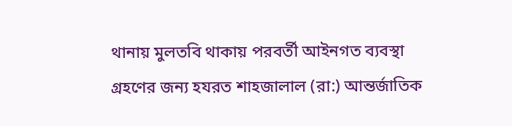থানায় মুলতবি থাকায় পরবর্তী আইনগত ব্যবস্থা গ্রহণের জন্য হযরত শাহজালাল (রা:) আন্তর্জাতিক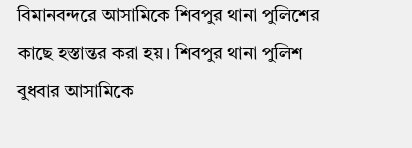বিমানবন্দরে আসামিকে শিবপুর থানা পুলিশের কাছে হস্তান্তর করা হয়। শিবপুর থানা পুলিশ বুধবার আসামিকে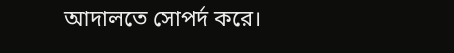আদালতে সোপর্দ করে।